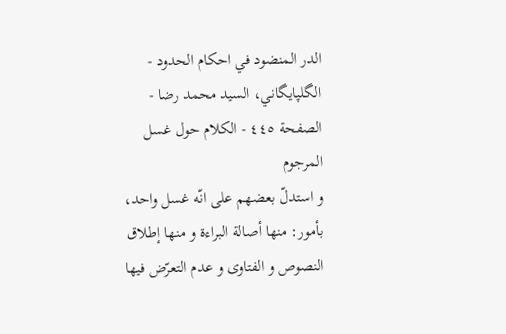الدر المنضود في احكام الحدود - الگلپايگاني، السيد محمد رضا - الصفحة ٤٤٥ - الكلام حول غسل المرجوم
و استدلّ بعضهم على انّه غسل واحد، بأمور: منها أصالة البراءة و منها إطلاق النصوص و الفتاوى و عدم التعرّض فيها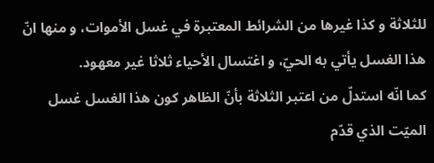للثلاثة و كذا غيرها من الشرائط المعتبرة في غسل الأموات، و منها انّ هذا الغسل يأتي به الحيّ، و اغتسال الأحياء ثلاثا غير معهود.
كما انّه استدلّ من اعتبر الثلاثة بأنّ الظاهر كون هذا الغسل غسل الميّت الذي قدّم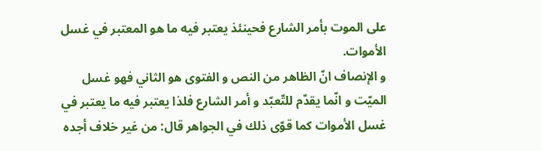على الموت بأمر الشارع فحينئذ يعتبر فيه ما هو المعتبر في غسل الأموات.
و الإنصاف انّ الظاهر من النص و الفتوى هو الثاني فهو غسل الميّت و انّما يقدّم للتّعبّد و أمر الشارع فلذا يعتبر فيه ما يعتبر في غسل الأموات كما قوّى ذلك في الجواهر قال: من غير خلاف أجده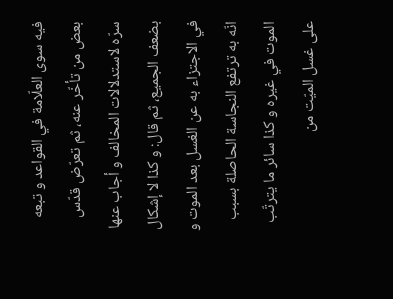فيه سوى العلّامة في القواعد و تبعه بعض من تأخّر عنه، ثم تعرّض قدّس سرّه لاستدلالات المخالف و أجاب عنها بضعف الجميع، ثم قال: و كذا لا إشكال في الاجتزاء به عن الغسل بعد الموت و انّه به ترتفع النجاسة الحاصلة بسبب الموت في غيره و كذا سائر ما يترتّب على غسل الميّت من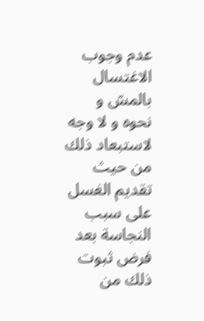عدم وجوب الاغتسال بالمسّ و نحوه و لا وجه لاستبعاد ذلك من حيث تقديم الغسل على سبب النجاسة بعد فرض ثبوت ذلك من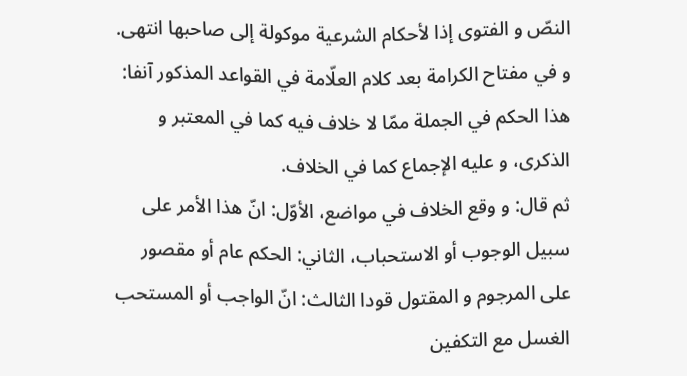النصّ و الفتوى إذا لأحكام الشرعية موكولة إلى صاحبها انتهى.
و في مفتاح الكرامة بعد كلام العلّامة في القواعد المذكور آنفا: هذا الحكم في الجملة ممّا لا خلاف فيه كما في المعتبر و الذكرى، و عليه الإجماع كما في الخلاف.
ثم قال: و وقع الخلاف في مواضع، الأوّل: انّ هذا الأمر على سبيل الوجوب أو الاستحباب، الثاني: الحكم عام أو مقصور على المرجوم و المقتول قودا الثالث: انّ الواجب أو المستحب الغسل مع التكفين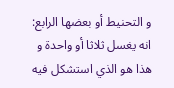و التحنيط أو بعضها الرابع:
انه يغسل ثلاثا أو واحدة و هذا هو الذي استشكل فيه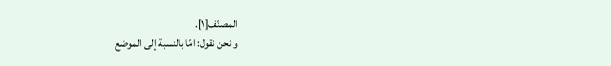المصنّف[١].
و نحن نقول: امّا بالنسبة إلى الموضع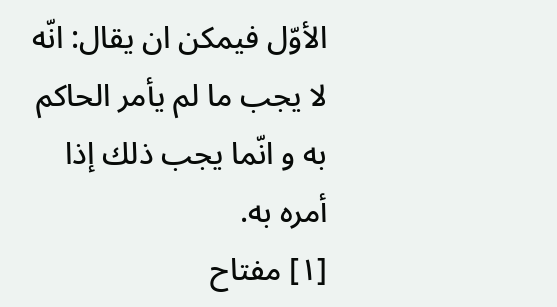الأوّل فيمكن ان يقال: انّه لا يجب ما لم يأمر الحاكم به و انّما يجب ذلك إذا أمره به.
[١] مفتاح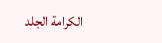الكرامة الجلد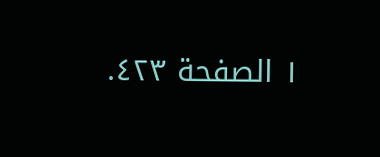١ الصفحة ٤٢٣.